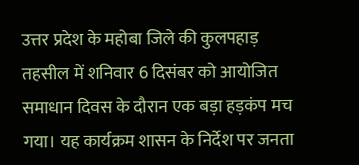उत्तर प्रदेश के महोबा जिले की कुलपहाड़ तहसील में शनिवार 6 दिसंबर को आयोजित समाधान दिवस के दौरान एक बड़ा हड़कंप मच गया। यह कार्यक्रम शासन के निर्देश पर जनता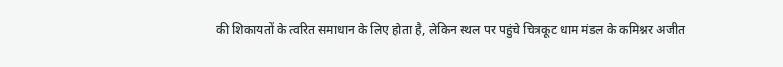की शिकायतों के त्वरित समाधान के लिए होता है, लेकिन स्थल पर पहुंचे चित्रकूट धाम मंडल के कमिश्नर अजीत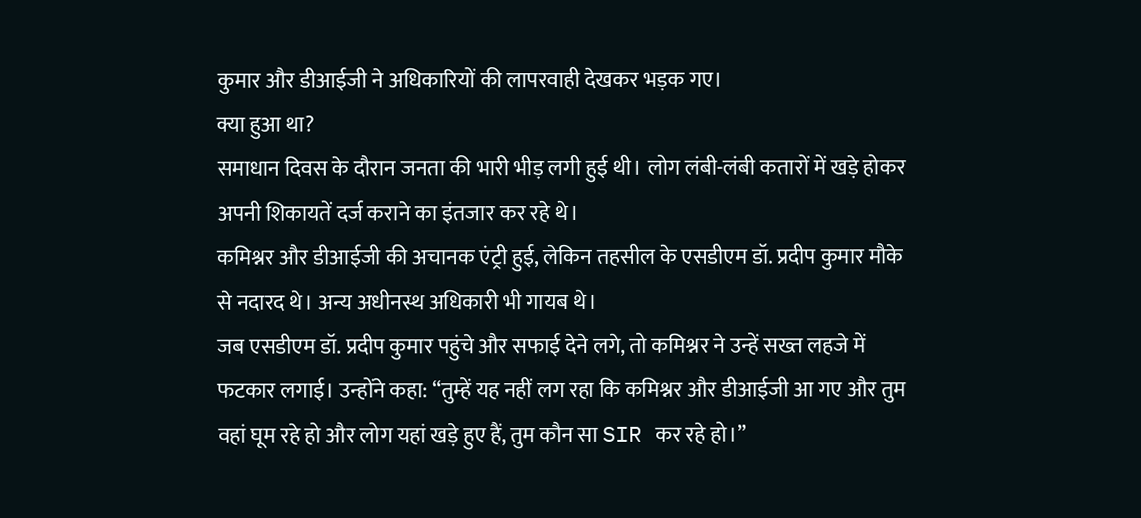कुमार और डीआईजी ने अधिकारियों की लापरवाही देखकर भड़क गए।
क्या हुआ था?
समाधान दिवस के दौरान जनता की भारी भीड़ लगी हुई थी। लोग लंबी-लंबी कतारों में खड़े होकर अपनी शिकायतें दर्ज कराने का इंतजार कर रहे थे।
कमिश्नर और डीआईजी की अचानक एंट्री हुई, लेकिन तहसील के एसडीएम डॉ. प्रदीप कुमार मौके से नदारद थे। अन्य अधीनस्थ अधिकारी भी गायब थे।
जब एसडीएम डॉ. प्रदीप कुमार पहुंचे और सफाई देने लगे, तो कमिश्नर ने उन्हें सख्त लहजे में फटकार लगाई। उन्होंने कहा: “तुम्हें यह नहीं लग रहा कि कमिश्नर और डीआईजी आ गए और तुम वहां घूम रहे हो और लोग यहां खड़े हुए हैं, तुम कौन सा SIR कर रहे हो।”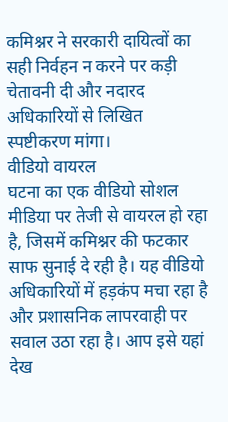कमिश्नर ने सरकारी दायित्वों का सही निर्वहन न करने पर कड़ी चेतावनी दी और नदारद अधिकारियों से लिखित स्पष्टीकरण मांगा।
वीडियो वायरल
घटना का एक वीडियो सोशल मीडिया पर तेजी से वायरल हो रहा है, जिसमें कमिश्नर की फटकार साफ सुनाई दे रही है। यह वीडियो अधिकारियों में हड़कंप मचा रहा है और प्रशासनिक लापरवाही पर सवाल उठा रहा है। आप इसे यहां देख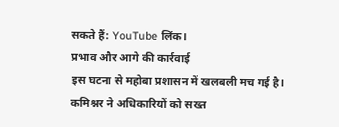सकते हैं: YouTube लिंक।
प्रभाव और आगे की कार्रवाई
इस घटना से महोबा प्रशासन में खलबली मच गई है। कमिश्नर ने अधिकारियों को सख्त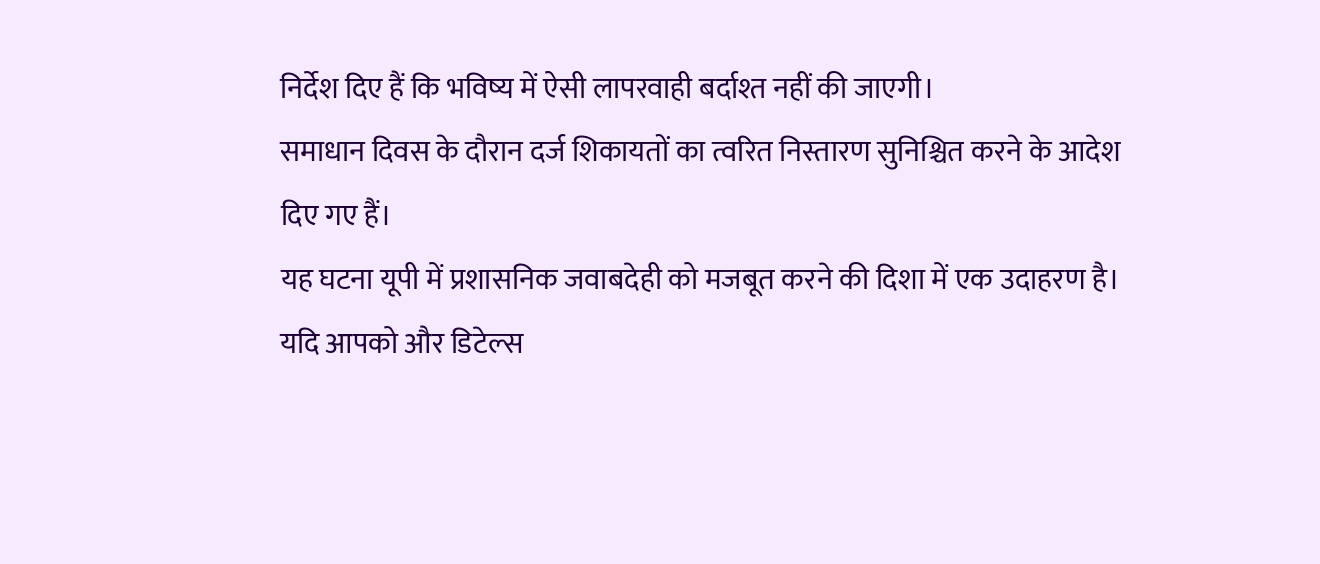निर्देश दिए हैं कि भविष्य में ऐसी लापरवाही बर्दाश्त नहीं की जाएगी।
समाधान दिवस के दौरान दर्ज शिकायतों का त्वरित निस्तारण सुनिश्चित करने के आदेश दिए गए हैं।
यह घटना यूपी में प्रशासनिक जवाबदेही को मजबूत करने की दिशा में एक उदाहरण है। यदि आपको और डिटेल्स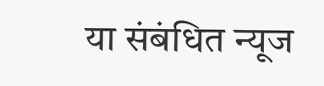या संबंधित न्यूज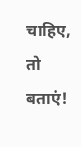चाहिए, तो बताएं!